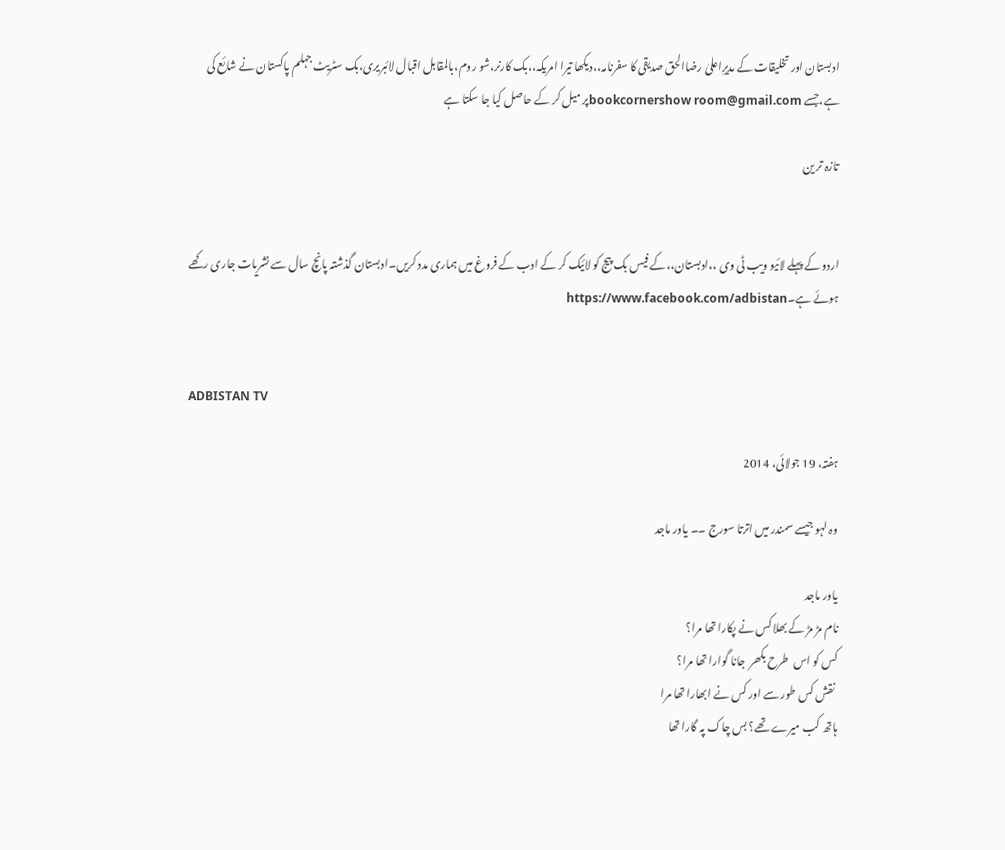ادبستان اور تخلیقات کے مدیرِاعلیٰ رضاالحق صدیقی کا سفرنامہ،،دیکھا تیرا امریکہ،،بک کارنر،شو روم،بالمقابل اقبال لائبریری،بک سٹریٹ جہلم پاکستان نے شائع کی ہے،جسے bookcornershow room@gmail.comپر میل کر کے حاصل کیا جا سکتا ہے

تازہ تر ین


اردو کے پہلے لائیو ویب ٹی وی ،،ادبستان،،کے فیس بک پیج کو لائیک کر کے ادب کے فروغ میں ہماری مدد کریں۔ادبستان گذشتہ پانچ سال سے نشریات جاری رکھے ہوئے ہے۔https://www.facebook.com/adbistan


ADBISTAN TV

ہفتہ، 19 جولائی، 2014

وہ لہو جیسے سمندر میں اترتا سورج ۔۔ یاور ماجد

یاور ماجد
نام مڑ مڑ کے بھلا کس نے پکارا تھا مرا؟
کس کو اس  طرح بکھر  جانا گوارا تھا مرا؟
 نقش کس طور سے اور کس نے ابھارا تھا مرا
ہاتھ کب میرے تھے؟ بس چاک پہ گارا تھا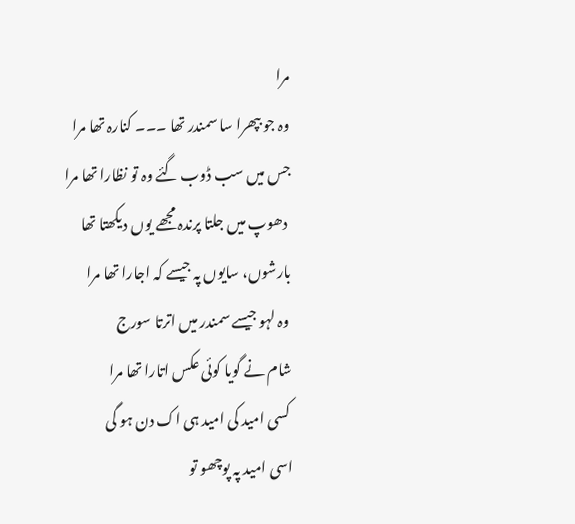مرا
وہ جو بپھرا سا سمندر تھا ۔۔۔ کنارہ تھا مرا
جس میں سب ڈوب گئے وہ تو نظارا تھا مرا
 دھوپ میں جلتا پرندہ مجھے یوں دیکھتا تھا
بارشوں، سایوں پہ جیسے کہ اجارا تھا مرا
 وہ لہو جیسے سمندر میں اترتا سورج
شام نے گویا کوئی عکس اتارا تھا مرا
 کسی امید کی امید ہی اک دن ہو گی
اسی امید پہ پوچھو تو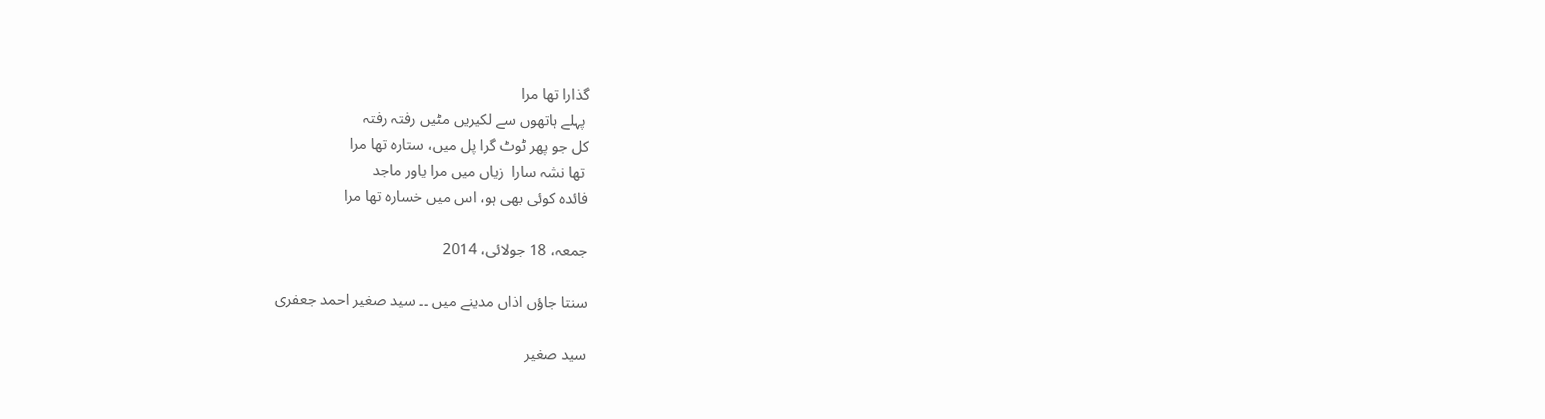گذارا تھا مرا
 پہلے ہاتھوں سے لکیریں مٹیں رفتہ رفتہ
کل جو پھر ٹوٹ گرا پل میں، ستارہ تھا مرا
 تھا نشہ سارا  زیاں میں مرا یاور ماجد
فائدہ کوئی بھی ہو، اس میں خسارہ تھا مرا

جمعہ، 18 جولائی، 2014

سنتا جاؤں اذاں مدینے میں ۔۔ سید صغیر احمد جعفری

سید صغیر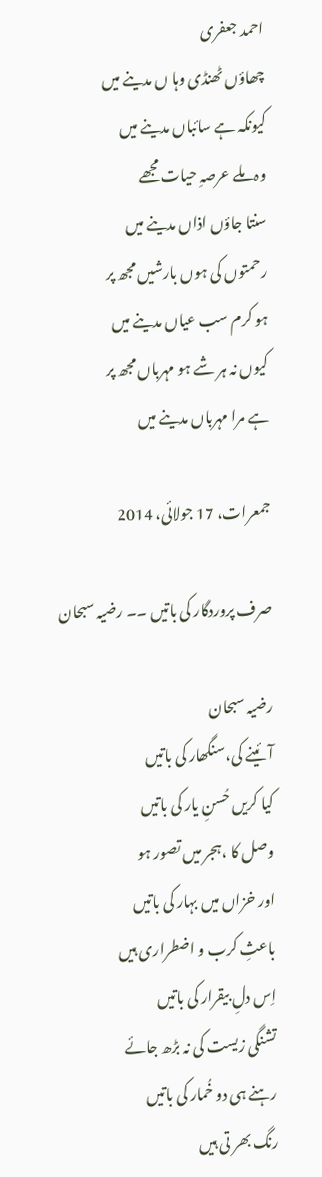احمد جعفری
چھاؤں ٹھنڈی وہا ں مدینے میں
کیونکہ ہے سائباں مدینے میں
وہ ملے عرصہِ حیات مجھے
سنتا جاؤں اذاں مدینے میں
رحمتوں کی ہوں بارشیں مجھ پر
ہو کرم سب عیاں مدینے میں
کیوں نہ ہر شے ہو مہرباں مجھ پر
ہے مرا مہرباں مدینے میں

جمعرات، 17 جولائی، 2014

صرف پروردگار کی باتیں ۔۔ رضیہ سبحان

رضیہ سبحان
آئینے کی،سنگھار کی باتیں
کیا کریں حُسنِ یار کی باتیں
وصل کا ،ہجر میں تصور ہو
اور خزاں میں بہار کی باتیں
باعثِ کرب و اضطراری ہیں
اِس دلِ بیقرار کی باتیں
تشنگی زیست کی نہ بڑھ جائے
رہنے ہی دو خُمار کی باتیں
رنگ بھر تی ہیں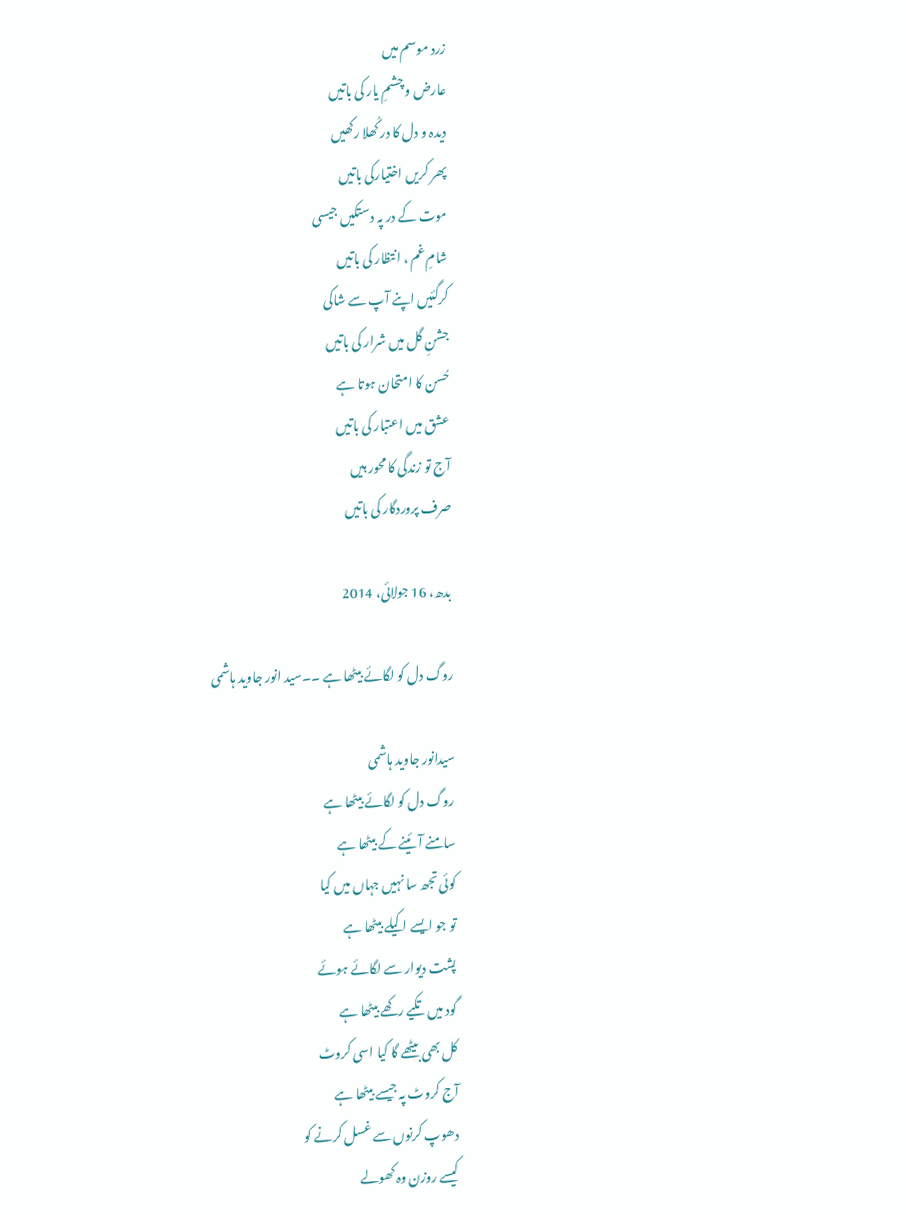زرد موسم میں
عارض و چشمِ یار کی باتیں
دیدہ و دل کا در کُھلا رکھیں
پھر کریں اختیارکی باتیں
موت کے در پہ دستکیں جیسی
شامِ غم ، انتظار کی باتیں
کرگئیں اپنے آپ سے شاکی
جشنِ گل میں شرار کی باتیں
حُسن کا امتحان ہوتا ہے
عشق میں اعتبار کی باتیں
آج تو زندگی کا محور ہیں
صرف پروردگار کی باتیں

بدھ، 16 جولائی، 2014

روگ دل کو لگائے بیٹھا ہے ۔۔سید انور جاوید ہاشمی

سیدانور جاوید ہاشمی
روگ دل کو لگائے بیٹھا ہے
سامنے آئینے کے بیٹھا ہے
کوئی تجھ سا نہیں جہاں میں کیا
تو جو ایسے اکیلے بیٹھا ہے
پشت دیوار سے لگائے ہوئے
گود میں تکیے رکھے بیٹھا ہے
کل بھی بیٹھے گا کیا اسی کروٹ
آج کروٹ پہ جیسے بیٹھا ہے
دھوپ کرنوں سے غسل کرنے کو
کیسے روزن وہ کھولے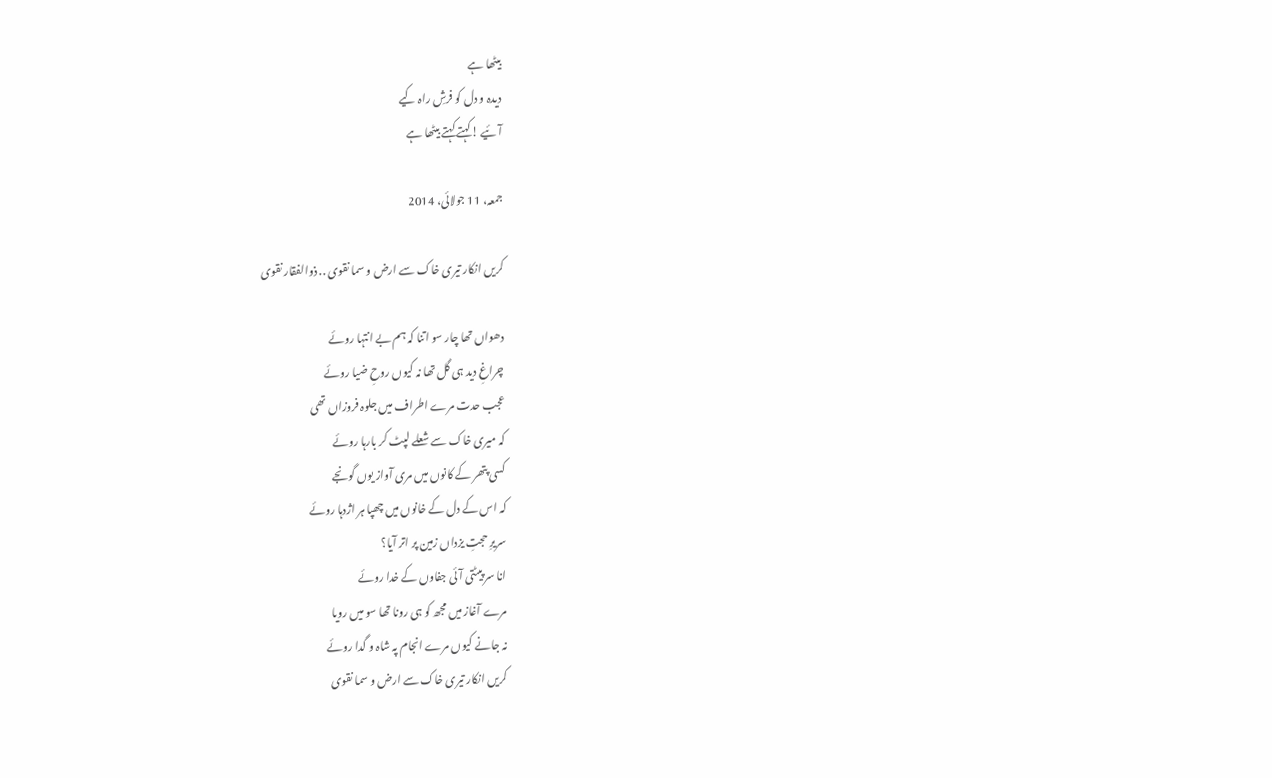بیٹھا ہے
دیدہ و دل کو فرشِ راہ کیے
آئیے !کہتے کہتے بیٹھا ہے

جمعہ، 11 جولائی، 2014

کریں انکار تیری خاک سے ارض و سما نقوی .. ذوالفقار نقوی

دھواں تھا چار سو اتنا کہ ہم بے انتہا روئے
چراغِ دید ہی گل تھا نہ کیوں روحِ ضیا روئے
عجب حدت مرے اطراف میں جلوہ فروزاں تھی
کہ میری خاک سے شعلے لپٹ کر بارہا روئے
کسی پتھر کے کانوں میں مری آواز یوں گونجے
کہ اس کے دل کے خانوں میں چھپا ہر اژدہا روئے
سریرِ حجتِ یزداں زمین پر اتر آیا؟
انا سر پیٹتی آئی جفاوں کے خدا روئے
مرے آغاز میں مجھ کو ہی رونا تھا سو میں رویا
نہ جانے کیوں مرے انجام پہ شاہ و گدا روئے
کریں انکار تیری خاک سے ارض و سما نقوی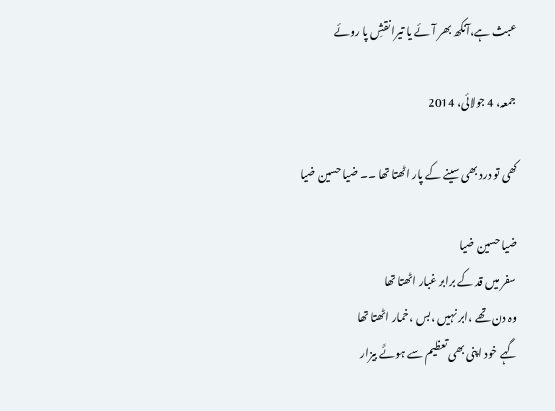عبث ہے،آنکھ بھر آئے یا تیرا نقشِ پا روئے

جمعہ، 4 جولائی، 2014

کھی تو درد بھی سینے کے پار اٹھتا تھا ۔۔ ضیا حسین ضیا

ضیا حسین ضیا
سفر میں قد کے برابر غبار اٹھتا تھا
وہ دن تھے ،ابر نہیں ،بس ،خمار اٹھتا تھا
گہے خود اپنی بھی تعظیم سے ہوئَے بیزار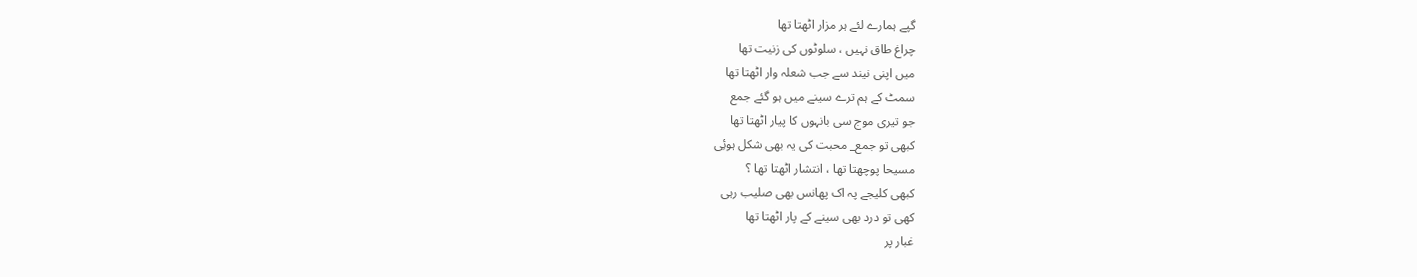گپے ہمارے لئے ہر مزار اٹھتا تھا
چراغ طاق نہیں ، سلوٹوں کی زنیت تھا
میں اپنی نیند سے جب شعلہ وار اٹھتا تھا
سمٹ کے ہم ترے سینے میں ہو گئے جمع
جو تیری موج سی بانہوں کا پیار اٹھتا تھا
کبھی تو جمع_ محبت کی یہ بھی شکل ہوئِی
مسیحا پوچھتا تھا ، انتشار اٹھتا تھا ؟
کبھی کلیجے پہ اک پھانس بھی صلیب رہی
کھی تو درد بھی سینے کے پار اٹھتا تھا
غبار پر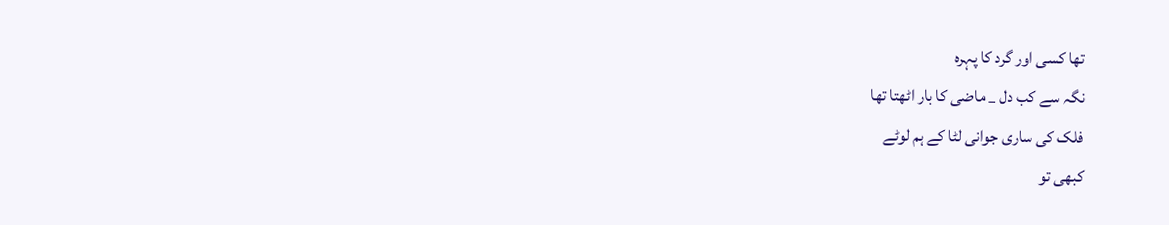تھا کسی اور گرد کا پہرہ
نگہ سے کب دل _ ماضی کا بار اٹھتا تھا
فلک کی ساری جوانی لٹا کے ہم لوٹے
کبھی تو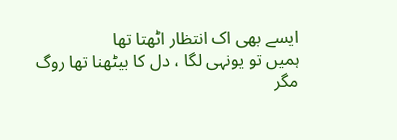ایسے بھی اک انتظار اٹھتا تھا
ہمیں تو یونہی لگا ، دل کا بیٹھنا تھا روگ
مگر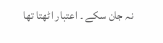نہ جان سکے ۔ اعتبار اٹھتا تھا